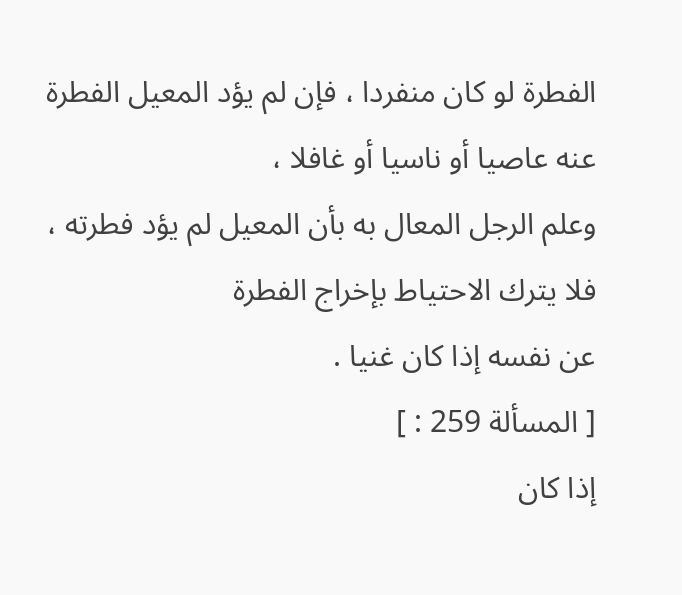الفطرة لو كان منفردا ، فإن لم يؤد المعيل الفطرة عنه عاصيا أو ناسيا أو غافلا ،
وعلم الرجل المعال به بأن المعيل لم يؤد فطرته ، فلا يترك الاحتياط بإخراج الفطرة
عن نفسه إذا كان غنيا .
[ المسألة 259 : ]
إذا كان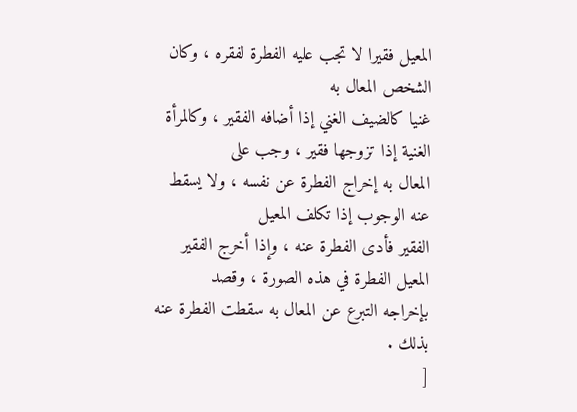المعيل فقيرا لا تجب عليه الفطرة لفقره ، وكان الشخص المعال به
غنيا كالضيف الغني إذا أضافه الفقير ، وكالمرأة الغنية إذا تزوجها فقير ، وجب على
المعال به إخراج الفطرة عن نفسه ، ولا يسقط عنه الوجوب إذا تكلف المعيل
الفقير فأدى الفطرة عنه ، وإذا أخرج الفقير المعيل الفطرة في هذه الصورة ، وقصد
بإخراجه التبرع عن المعال به سقطت الفطرة عنه بذلك .
[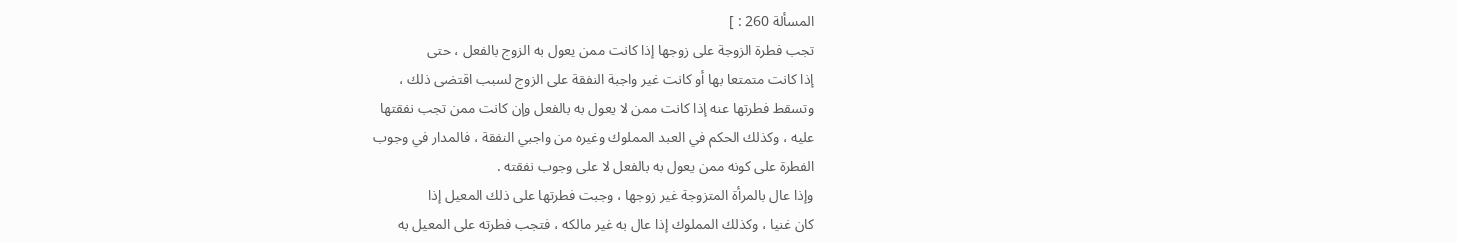المسألة 260 : ]
تجب فطرة الزوجة على زوجها إذا كانت ممن يعول به الزوج بالفعل ، حتى
إذا كانت متمتعا بها أو كانت غير واجبة النفقة على الزوج لسبب اقتضى ذلك ،
وتسقط فطرتها عنه إذا كانت ممن لا يعول به بالفعل وإن كانت ممن تجب نفقتها
عليه ، وكذلك الحكم في العبد المملوك وغيره من واجبي النفقة ، فالمدار في وجوب
الفطرة على كونه ممن يعول به بالفعل لا على وجوب نفقته .
وإذا عال بالمرأة المتزوجة غير زوجها ، وجبت فطرتها على ذلك المعيل إذا
كان غنيا ، وكذلك المملوك إذا عال به غير مالكه ، فتجب فطرته على المعيل به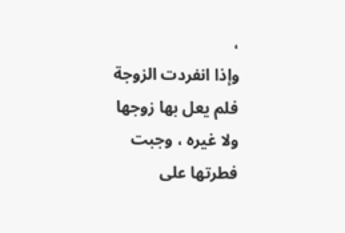،
وإذا انفردت الزوجة فلم يعل بها زوجها ولا غيره ، وجبت فطرتها على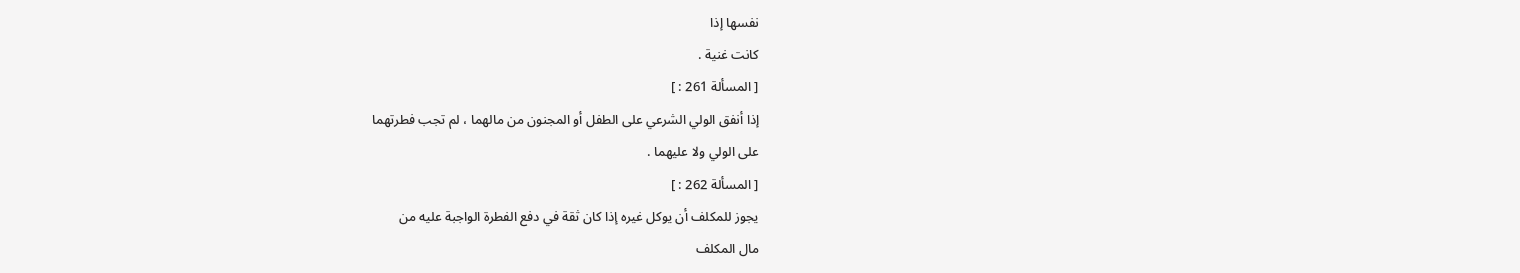نفسها إذا
كانت غنية .
[ المسألة 261 : ]
إذا أنفق الولي الشرعي على الطفل أو المجنون من مالهما ، لم تجب فطرتهما
على الولي ولا عليهما .
[ المسألة 262 : ]
يجوز للمكلف أن يوكل غيره إذا كان ثقة في دفع الفطرة الواجبة عليه من
مال المكلف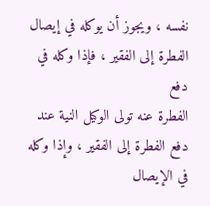نفسه ، ويجوز أن يوكله في إيصال الفطرة إلى الفقير ، فإذا وكله في دفع
الفطرة عنه تولى الوكيل النية عند دفع الفطرة إلى الفقير ، وإذا وكله في الإيصال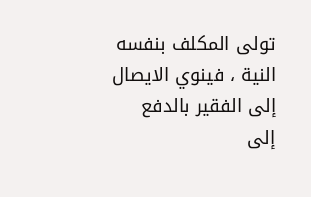تولى المكلف بنفسه النية ، فينوي الايصال إلى الفقير بالدفع إلى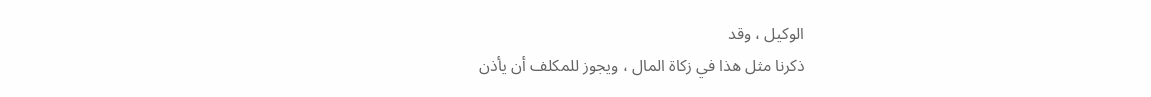الوكيل ، وقد
ذكرنا مثل هذا في زكاة المال ، ويجوز للمكلف أن يأذن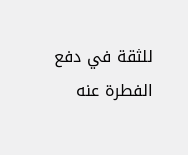للثقة في دفع الفطرة عنه